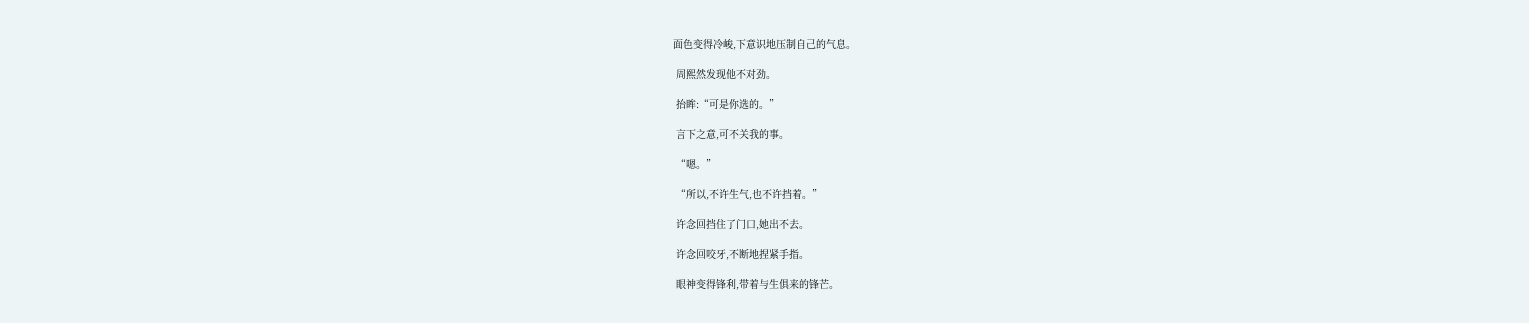面色变得冷峻,下意识地压制自己的气息。

 周熙然发现他不对劲。

 抬眸:“可是你选的。”

 言下之意,可不关我的事。

 “嗯。”

 “所以,不许生气,也不许挡着。”

 许念回挡住了门口,她出不去。

 许念回咬牙,不断地捏紧手指。

 眼神变得锋利,带着与生俱来的锋芒。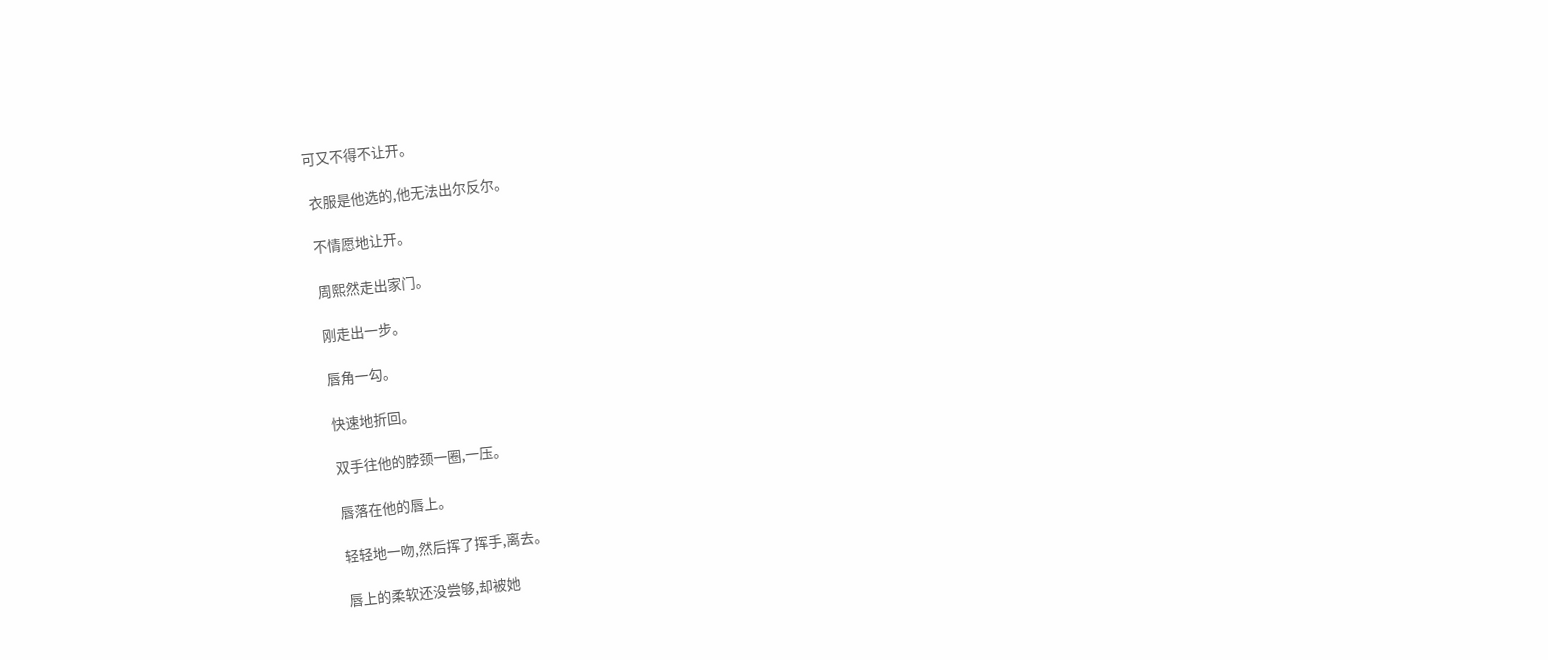可又不得不让开。

 衣服是他选的,他无法出尔反尔。

 不情愿地让开。

 周熙然走出家门。

 刚走出一步。

 唇角一勾。

 快速地折回。

 双手往他的脖颈一圈,一压。

 唇落在他的唇上。

 轻轻地一吻,然后挥了挥手,离去。

 唇上的柔软还没尝够,却被她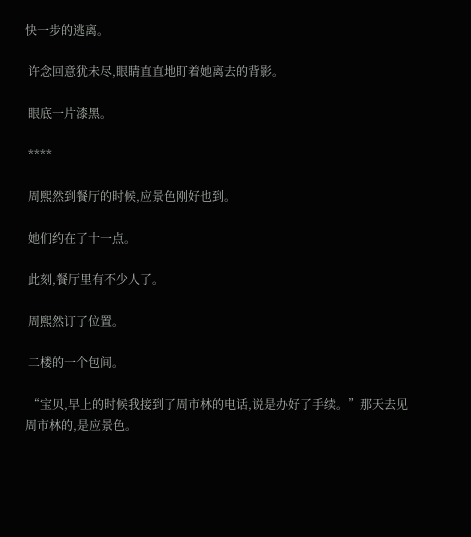快一步的逃离。

 许念回意犹未尽,眼睛直直地盯着她离去的背影。

 眼底一片漆黑。

 ****

 周熙然到餐厅的时候,应景色刚好也到。

 她们约在了十一点。

 此刻,餐厅里有不少人了。

 周熙然订了位置。

 二楼的一个包间。

 “宝贝,早上的时候我接到了周市林的电话,说是办好了手续。”那天去见周市林的,是应景色。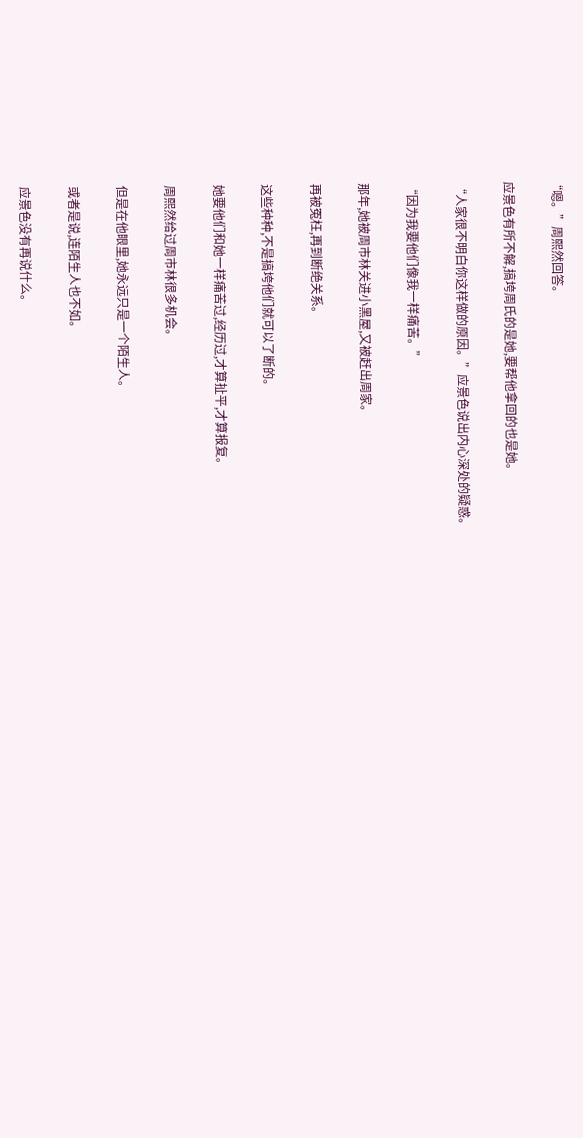“嗯。”周熙然回答。

 应景色有所不解,搞垮周氏的是她,要帮他拿回的也是她。

 “人家很不明白你这样做的原因。”应景色说出内心深处的疑惑。

 “因为我要他们像我一样痛苦。”

 那年,她被周市林关进小黑屋,又被赶出周家。

 再被冤枉,再到断绝关系。

 这些种种,不是搞垮他们就可以了断的。

 她要他们和她一样痛苦过,经历过,才算扯平,才算报复。

 周熙然给过周市林很多机会。

 但是在他眼里,她永远只是一个陌生人。

 或者是说,连陌生人也不如。

 应景色没有再说什么。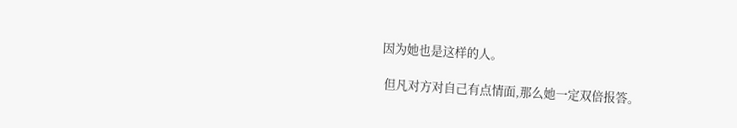因为她也是这样的人。

 但凡对方对自己有点情面,那么她一定双倍报答。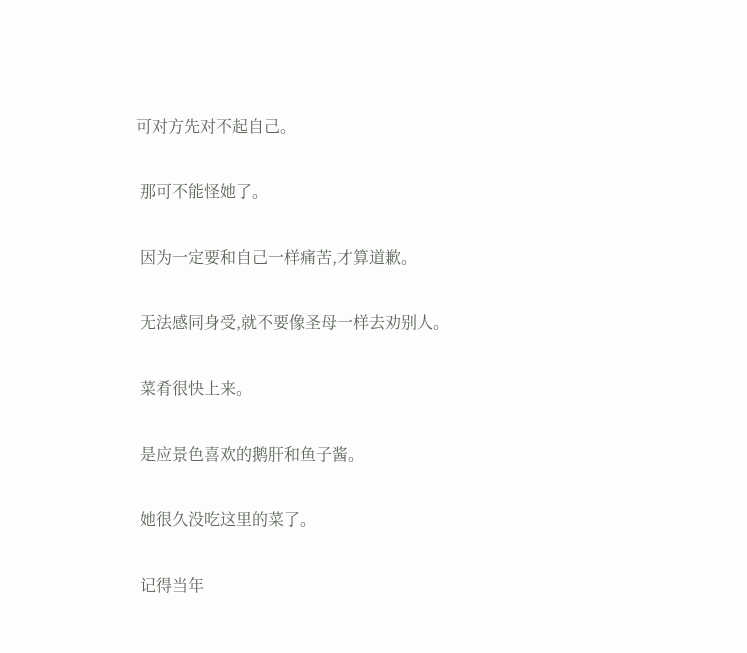可对方先对不起自己。

 那可不能怪她了。

 因为一定要和自己一样痛苦,才算道歉。

 无法感同身受,就不要像圣母一样去劝别人。

 菜肴很快上来。

 是应景色喜欢的鹅肝和鱼子酱。

 她很久没吃这里的菜了。

 记得当年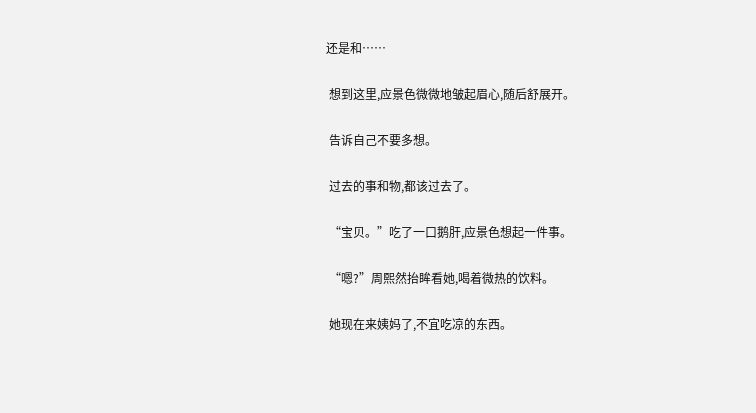还是和……

 想到这里,应景色微微地皱起眉心,随后舒展开。

 告诉自己不要多想。

 过去的事和物,都该过去了。

 “宝贝。”吃了一口鹅肝,应景色想起一件事。

 “嗯?”周熙然抬眸看她,喝着微热的饮料。

 她现在来姨妈了,不宜吃凉的东西。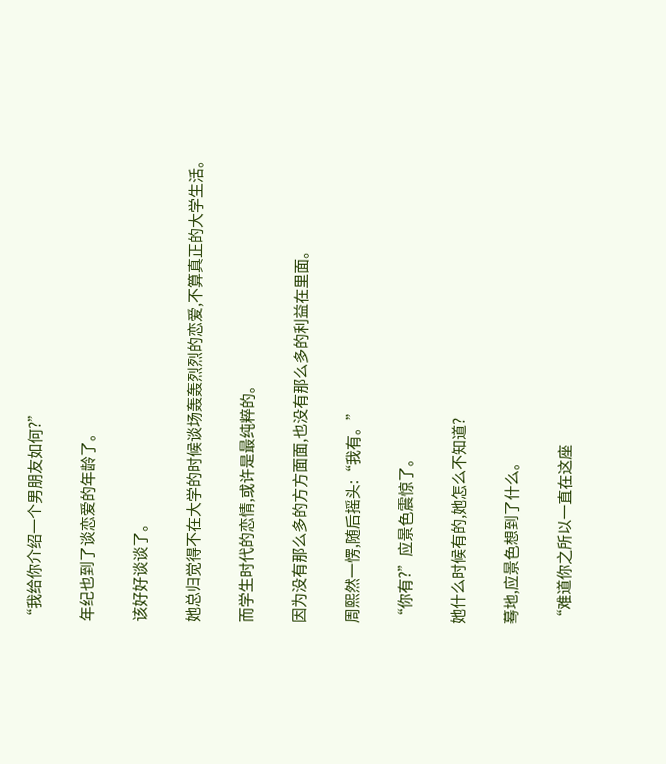“我给你介绍一个男朋友如何?”

 年纪也到了谈恋爱的年龄了。

 该好好谈谈了。

 她总归觉得不在大学的时候谈场轰轰烈烈的恋爱,不算真正的大学生活。

 而学生时代的恋情,或许是最纯粹的。

 因为没有那么多的方方面面,也没有那么多的利益在里面。

 周熙然一愣,随后摇头:“我有。”

 “你有?”应景色震惊了。

 她什么时候有的,她怎么不知道?

 蓦地,应景色想到了什么。

 “难道你之所以一直在这座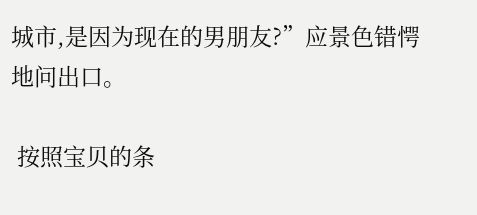城市,是因为现在的男朋友?”应景色错愕地问出口。

 按照宝贝的条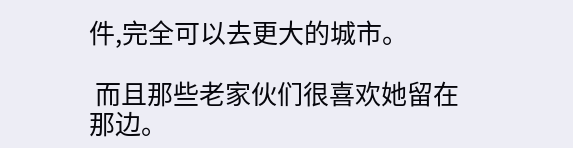件,完全可以去更大的城市。

 而且那些老家伙们很喜欢她留在那边。